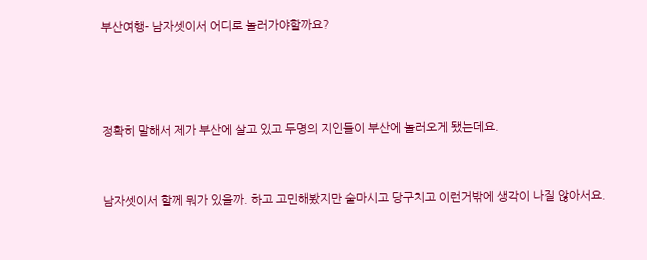부산여행- 남자셋이서 어디로 놀러가야할까요?





정확히 말해서 제가 부산에 살고 있고 두명의 지인들이 부산에 놀러오게 됐는데요.



남자셋이서 할께 뭐가 있을까. 하고 고민해봤지만 술마시고 당구치고 이런거밖에 생각이 나질 않아서요.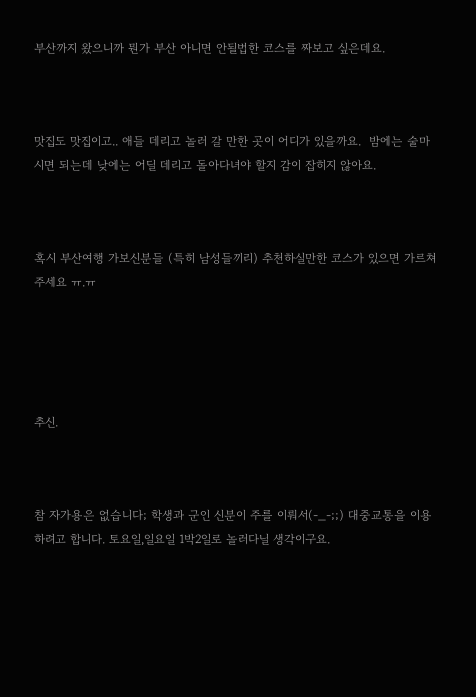부산까지 왔으니까 뭔가 부산 아니면 안될법한 코스를 짜보고 싶은데요.



맛집도 맛집이고.. 애들 데리고 놀러 갈 만한 곳이 어디가 있을까요.  밤에는 술마시면 되는데 낮에는 어딜 데리고 돌아다녀야 할지 감이 잡히지 않아요.



혹시 부산여행 가보신분들 (특히 남성들끼리) 추천하실만한 코스가 있으면 가르쳐주세요 ㅠ.ㅠ





추신.



참 자가용은 없습니다; 학생과 군인 신분이 주를 이뤄서(-_-;;) 대중교통을 이용하려고 합니다. 토요일,일요일 1박2일로 놀러다닐 생각이구요.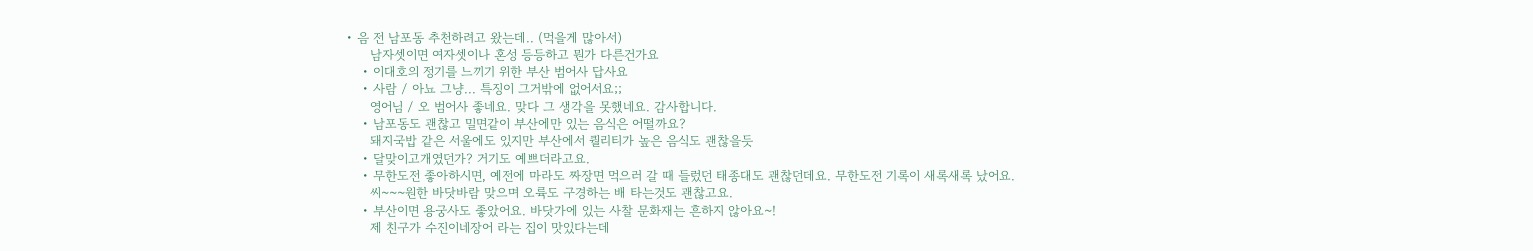• 음 전 남포동 추천하려고 왔는데.. (먹을게 많아서)
      남자셋이면 여자셋이나 혼성 등등하고 뭔가 다른건가요
    • 이대호의 정기를 느끼기 위한 부산 범어사 답사요
    • 사람 / 아뇨 그냥... 특징이 그거밖에 없어서요;;
      영어님 / 오 범어사 좋네요. 맞다 그 생각을 못했네요. 감사합니다.
    • 남포동도 괜찮고 밀면같이 부산에만 있는 음식은 어떨까요?
      돼지국밥 같은 서울에도 있지만 부산에서 퀄리티가 높은 음식도 괜찮을듯
    • 달맞이고개였던가? 거기도 예쁘더라고요.
    • 무한도전 좋아하시면, 예전에 마라도 짜장면 먹으러 갈 때 들렀던 태종대도 괜찮던데요. 무한도전 기록이 새록새록 났어요.
      씨~~~원한 바닷바람 맞으며 오륙도 구경하는 배 타는것도 괜찮고요.
    • 부산이면 용궁사도 좋았어요. 바닷가에 있는 사찰 문화재는 흔하지 않아요~!
      제 친구가 수진이네장어 라는 집이 맛있다는데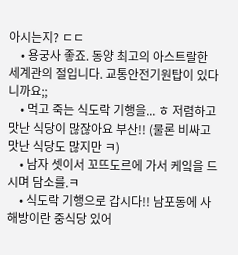아시는지? ㄷㄷ
    • 용궁사 좋죠. 동양 최고의 아스트랄한 세계관의 절입니다. 교통안전기원탑이 있다니까요;;
    • 먹고 죽는 식도락 기행을... ㅎ 저렴하고 맛난 식당이 많잖아요 부산!! (물론 비싸고 맛난 식당도 많지만 ㅋ)
    • 남자 셋이서 꼬뜨도르에 가서 케잌을 드시며 담소를.ㅋ
    • 식도락 기행으로 갑시다!! 남포동에 사해방이란 중식당 있어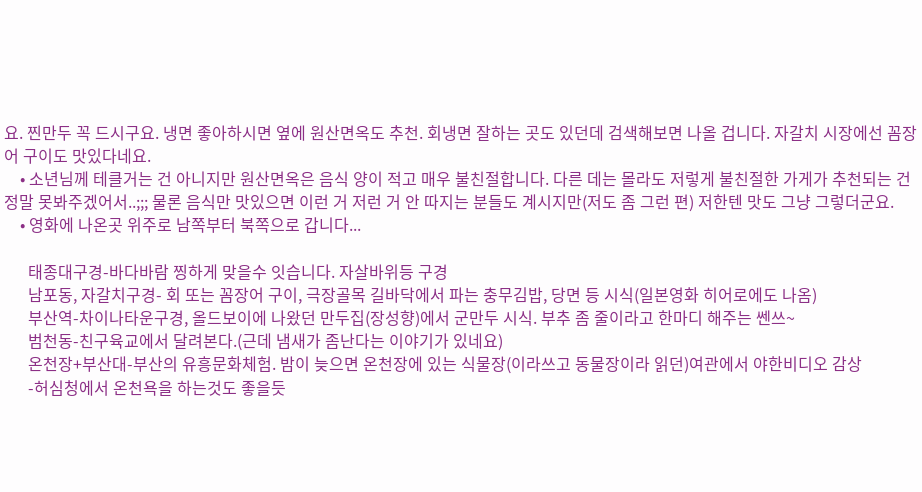요. 찐만두 꼭 드시구요. 냉면 좋아하시면 옆에 원산면옥도 추천. 회냉면 잘하는 곳도 있던데 검색해보면 나올 겁니다. 자갈치 시장에선 꼼장어 구이도 맛있다네요.
    • 소년님께 테클거는 건 아니지만 원산면옥은 음식 양이 적고 매우 불친절합니다. 다른 데는 몰라도 저렇게 불친절한 가게가 추천되는 건 정말 못봐주겠어서..;;; 물론 음식만 맛있으면 이런 거 저런 거 안 따지는 분들도 계시지만(저도 좀 그런 편) 저한텐 맛도 그냥 그렇더군요.
    • 영화에 나온곳 위주로 남쪽부터 북쪽으로 갑니다...

      태종대구경-바다바람 찡하게 맞을수 잇습니다. 자살바위등 구경
      남포동, 자갈치구경- 회 또는 꼼장어 구이, 극장골목 길바닥에서 파는 충무김밥, 당면 등 시식(일본영화 히어로에도 나옴)
      부산역-차이나타운구경, 올드보이에 나왔던 만두집(장성향)에서 군만두 시식. 부추 좀 줄이라고 한마디 해주는 쎈쓰~
      범천동-친구육교에서 달려본다.(근데 냄새가 좀난다는 이야기가 있네요)
      온천장+부산대-부산의 유흥문화체험. 밤이 늦으면 온천장에 있는 식물장(이라쓰고 동물장이라 읽던)여관에서 야한비디오 감상
      -허심청에서 온천욕을 하는것도 좋을듯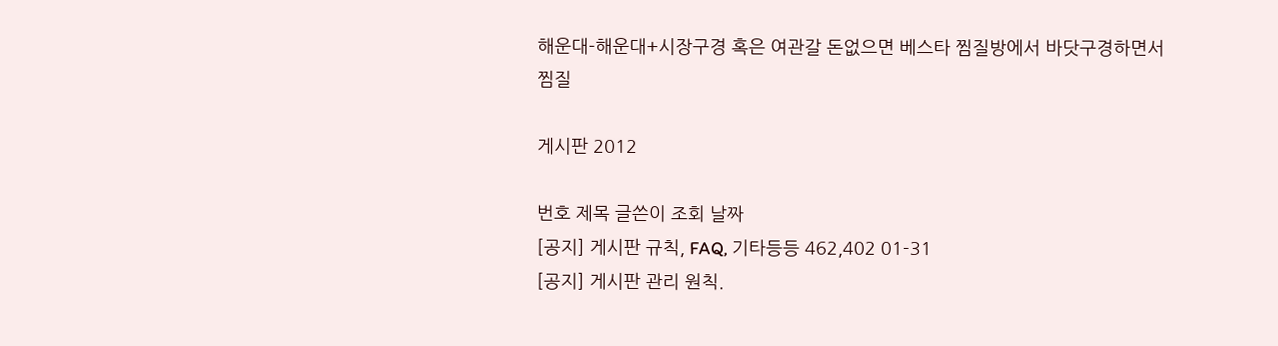해운대-해운대+시장구경 혹은 여관갈 돈없으면 베스타 찜질방에서 바닷구경하면서 찜질

게시판 2012

번호 제목 글쓴이 조회 날짜
[공지] 게시판 규칙, FAQ, 기타등등 462,402 01-31
[공지] 게시판 관리 원칙.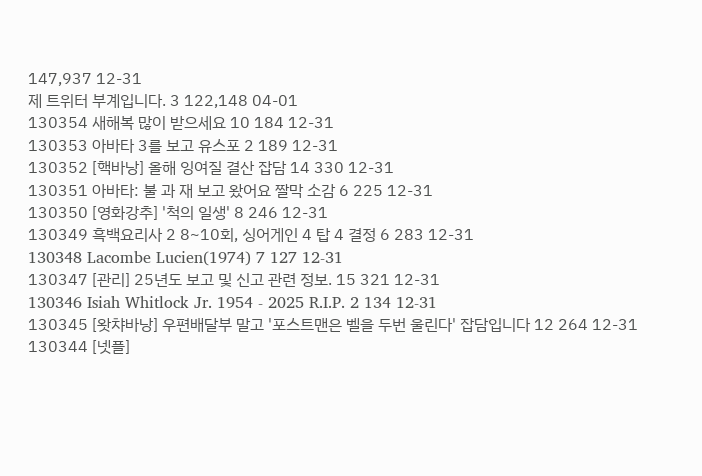147,937 12-31
제 트위터 부계입니다. 3 122,148 04-01
130354 새해복 많이 받으세요 10 184 12-31
130353 아바타 3를 보고 유스포 2 189 12-31
130352 [핵바낭] 올해 잉여질 결산 잡담 14 330 12-31
130351 아바타: 불 과 재 보고 왔어요 짤막 소감 6 225 12-31
130350 [영화강추] '척의 일생' 8 246 12-31
130349 흑백요리사 2 8~10회, 싱어게인 4 탑 4 결정 6 283 12-31
130348 Lacombe Lucien(1974) 7 127 12-31
130347 [관리] 25년도 보고 및 신고 관련 정보. 15 321 12-31
130346 Isiah Whitlock Jr. 1954 - 2025 R.I.P. 2 134 12-31
130345 [왓챠바낭] 우편배달부 말고 '포스트맨은 벨을 두번 울린다' 잡담입니다 12 264 12-31
130344 [넷플]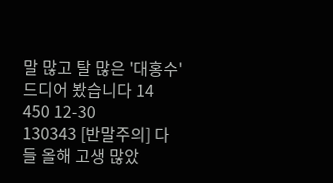말 많고 탈 많은 '대홍수' 드디어 봤습니다 14 450 12-30
130343 [반말주의] 다들 올해 고생 많았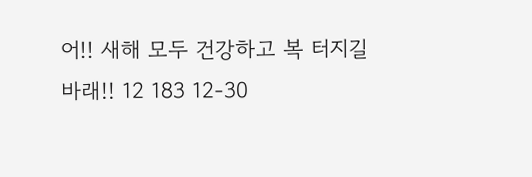어!! 새해 모두 건강하고 복 터지길 바래!! 12 183 12-30